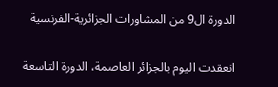الدورة ال9 من المشاورات الجزائرية-الفرنسية

انعقدت اليوم بالجزائر العاصمة، الدورة التاسعة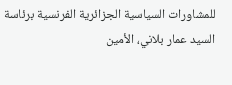للمشاورات السياسية الجزائرية الفرنسية برئاسة السيد عمار بلاني، الأمين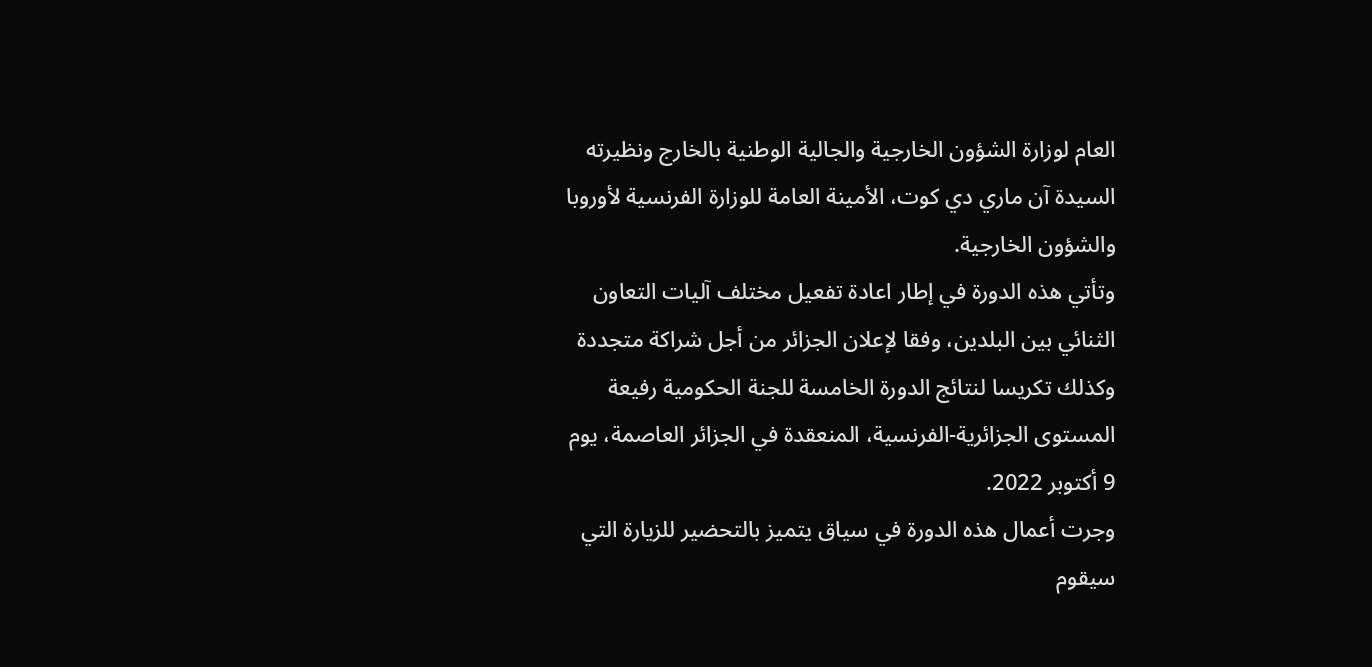العام لوزارة الشؤون الخارجية والجالية الوطنية بالخارج ونظيرته السيدة آن ماري دي كوت، الأمينة العامة للوزارة الفرنسية لأوروبا والشؤون الخارجية.
وتأتي هذه الدورة في إطار اعادة تفعيل مختلف آليات التعاون الثنائي بين البلدين، وفقا لإعلان الجزائر من أجل شراكة متجددة وكذلك تكريسا لنتائج الدورة الخامسة للجنة الحكومية رفيعة المستوى الجزائرية-الفرنسية، المنعقدة في الجزائر العاصمة، يوم 9 أكتوبر 2022.
وجرت أعمال هذه الدورة في سياق يتميز بالتحضير للزيارة التي سيقوم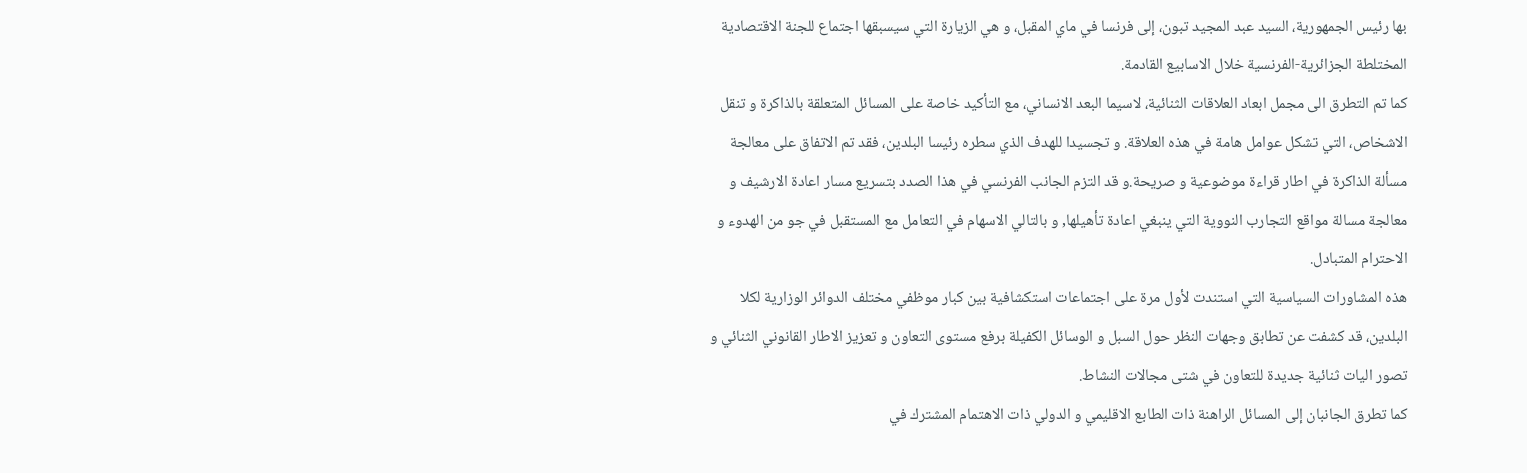بها رئيس الجمهورية، السيد عبد المجيد تبون، إلى فرنسا في ماي المقبل، و هي الزيارة التي سيسبقها اجتماع للجنة الاقتصادية المختلطة الجزائرية-الفرنسية خلال الاسابيع القادمة.
كما تم التطرق الى مجمل ابعاد العلاقات الثنائية، لاسيما البعد الانساني، مع التأكيد خاصة على المسائل المتعلقة بالذاكرة و تنقل الاشخاص، التي تشكل عوامل هامة في هذه العلاقة. و تجسيدا للهدف الذي سطره رئيسا البلدين، فقد تم الاتفاق على معالجة مسألة الذاكرة في اطار قراءة موضوعية و صريحة.و قد التزم الجانب الفرنسي في هذا الصدد بتسريع مسار اعادة الارشيف و معالجة مسالة مواقع التجارب النووية التي ينبغي اعادة تأهيلها, و بالتالي الاسهام في التعامل مع المستقبل في جو من الهدوء و الاحترام المتبادل.
هذه المشاورات السياسية التي استندت لأول مرة على اجتماعات استكشافية بين كبار موظفي مختلف الدوائر الوزارية لكلا البلدين، قد كشفت عن تطابق وجهات النظر حول السبل و الوسائل الكفيلة برفع مستوى التعاون و تعزيز الاطار القانوني الثنائي و تصور اليات ثنائية جديدة للتعاون في شتى مجالات النشاط.
كما تطرق الجانبان إلى المسائل الراهنة ذات الطابع الاقليمي و الدولي ذات الاهتمام المشترك في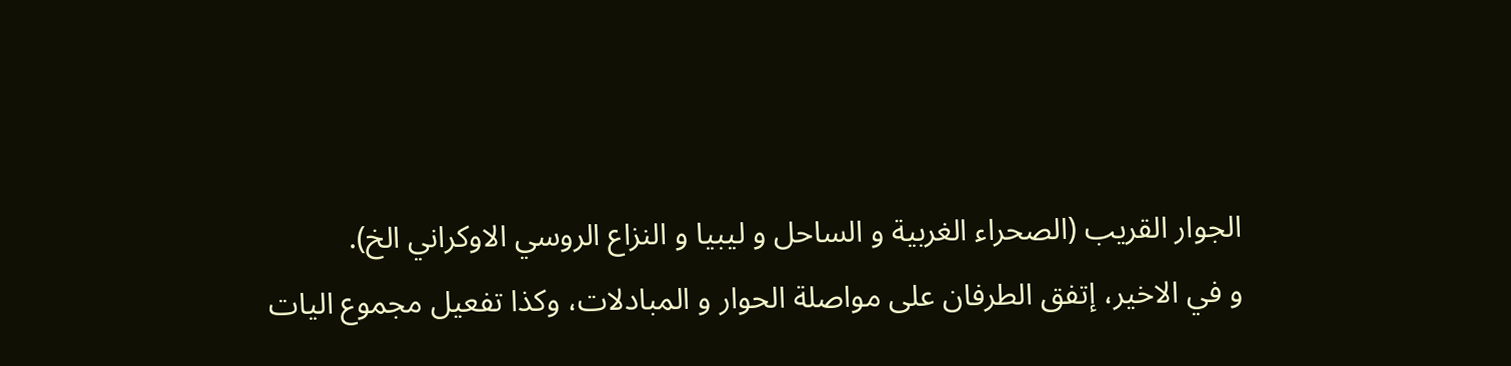الجوار القريب (الصحراء الغربية و الساحل و ليبيا و النزاع الروسي الاوكراني الخ).
و في الاخير، إتفق الطرفان على مواصلة الحوار و المبادلات، وكذا تفعيل مجموع اليات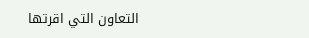التعاون التي اقرتها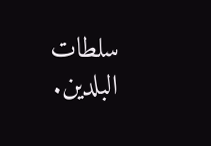سلطات البلدين.